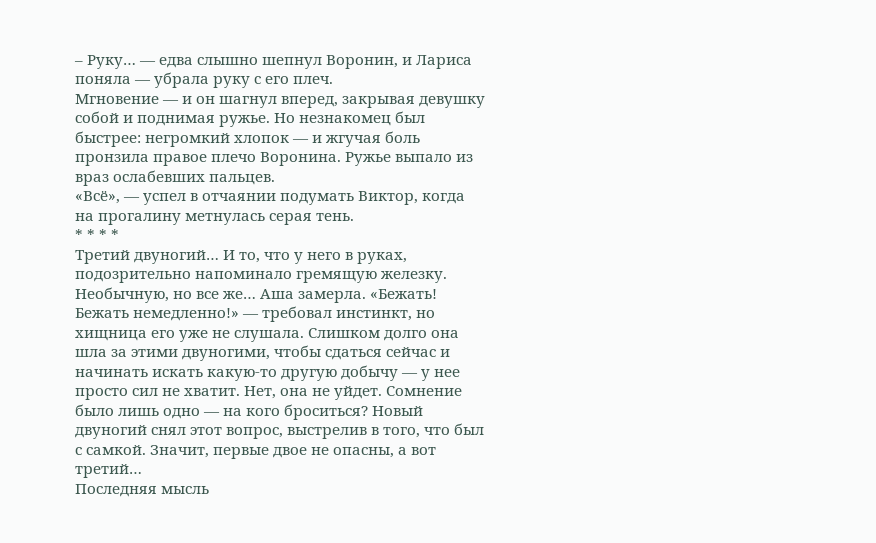– Руку… ― едва слышно шепнул Воронин, и Лариса поняла ― убрала руку с его плеч.
Мгновение ― и он шагнул вперед, закрывая девушку собой и поднимая ружье. Но незнакомец был быстрее: негромкий хлопок ― и жгучая боль пронзила правое плечо Воронина. Ружье выпало из враз ослабевших пальцев.
«Всё», ― успел в отчаянии подумать Виктор, когда на прогалину метнулась серая тень.
* * * *
Третий двуногий… И то, что у него в руках, подозрительно напоминало гремящую железку. Необычную, но все же… Аша замерла. «Бежать! Бежать немедленно!» ― требовал инстинкт, но хищница его уже не слушала. Слишком долго она шла за этими двуногими, чтобы сдаться сейчас и начинать искать какую-то другую добычу ― у нее просто сил не хватит. Нет, она не уйдет. Сомнение было лишь одно ― на кого броситься? Новый двуногий снял этот вопрос, выстрелив в того, что был с самкой. Значит, первые двое не опасны, а вот третий…
Последняя мысль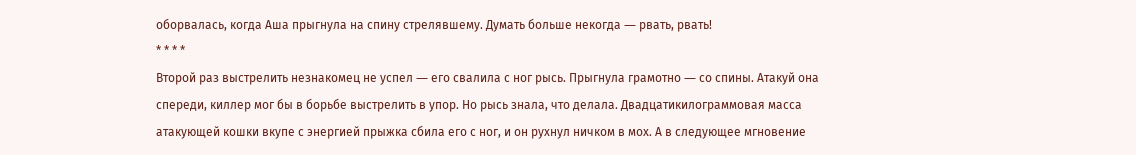оборвалась, когда Аша прыгнула на спину стрелявшему. Думать больше некогда ― рвать, рвать!
* * * *
Второй раз выстрелить незнакомец не успел ― его свалила с ног рысь. Прыгнула грамотно ― со спины. Атакуй она спереди, киллер мог бы в борьбе выстрелить в упор. Но рысь знала, что делала. Двадцатикилограммовая масса атакующей кошки вкупе с энергией прыжка сбила его с ног, и он рухнул ничком в мох. А в следующее мгновение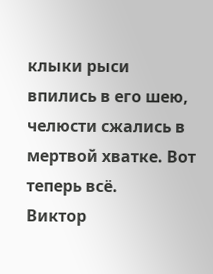клыки рыси впились в его шею, челюсти сжались в мертвой хватке. Вот теперь всё.
Виктор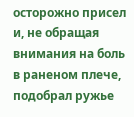осторожно присел и, не обращая внимания на боль в раненом плече, подобрал ружье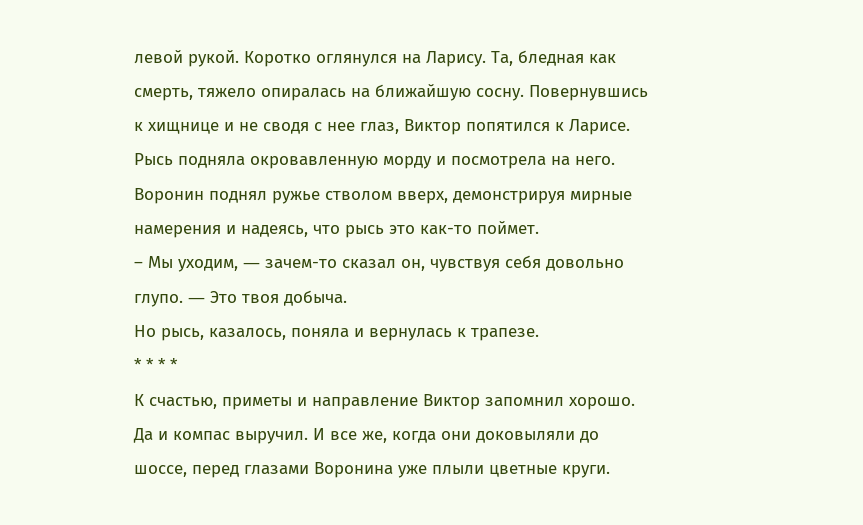левой рукой. Коротко оглянулся на Ларису. Та, бледная как смерть, тяжело опиралась на ближайшую сосну. Повернувшись к хищнице и не сводя с нее глаз, Виктор попятился к Ларисе. Рысь подняла окровавленную морду и посмотрела на него. Воронин поднял ружье стволом вверх, демонстрируя мирные намерения и надеясь, что рысь это как-то поймет.
– Мы уходим, ― зачем-то сказал он, чувствуя себя довольно глупо. ― Это твоя добыча.
Но рысь, казалось, поняла и вернулась к трапезе.
* * * *
К счастью, приметы и направление Виктор запомнил хорошо. Да и компас выручил. И все же, когда они доковыляли до шоссе, перед глазами Воронина уже плыли цветные круги.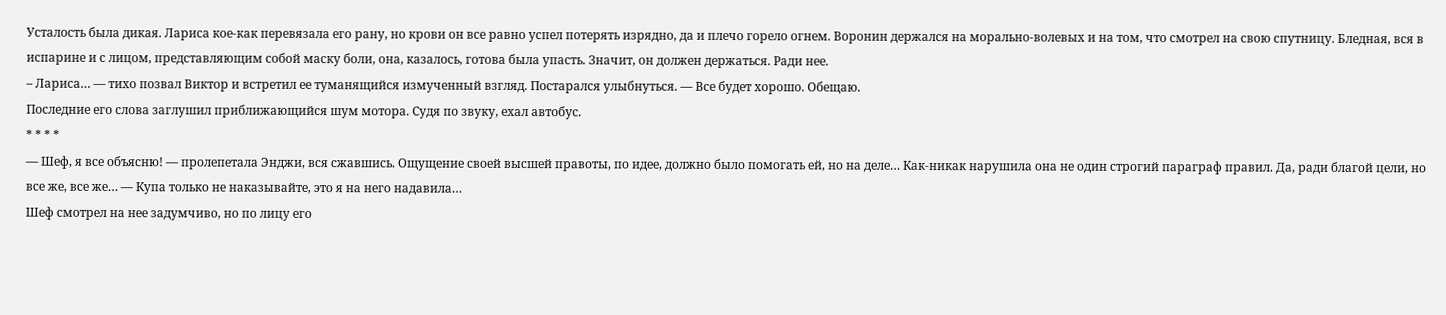Усталость была дикая. Лариса кое-как перевязала его рану, но крови он все равно успел потерять изрядно, да и плечо горело огнем. Воронин держался на морально-волевых и на том, что смотрел на свою спутницу. Бледная, вся в испарине и с лицом, представляющим собой маску боли, она, казалось, готова была упасть. Значит, он должен держаться. Ради нее.
– Лариса… ― тихо позвал Виктор и встретил ее туманящийся измученный взгляд. Постарался улыбнуться. ― Все будет хорошо. Обещаю.
Последние его слова заглушил приближающийся шум мотора. Судя по звуку, ехал автобус.
* * * *
― Шеф, я все объясню! ― пролепетала Энджи, вся сжавшись. Ощущение своей высшей правоты, по идее, должно было помогать ей, но на деле… Как-никак нарушила она не один строгий параграф правил. Да, ради благой цели, но все же, все же… ― Купа только не наказывайте, это я на него надавила…
Шеф смотрел на нее задумчиво, но по лицу его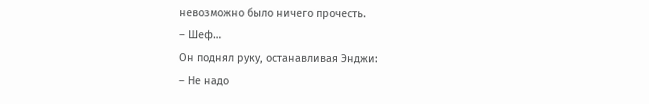невозможно было ничего прочесть.
– Шеф…
Он поднял руку, останавливая Энджи:
– Не надо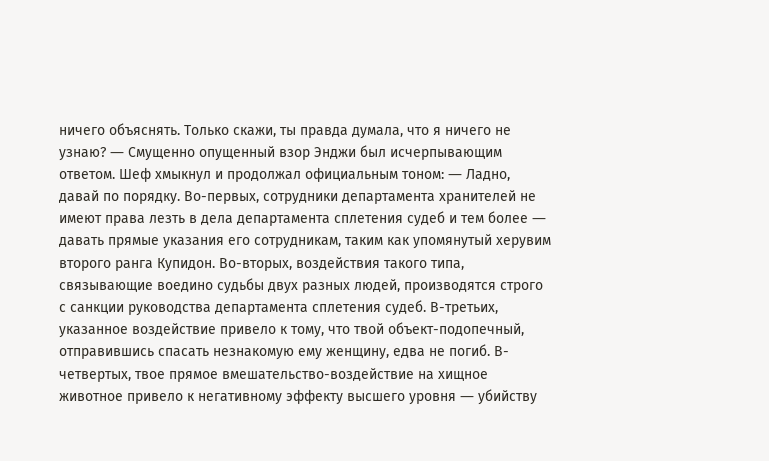ничего объяснять. Только скажи, ты правда думала, что я ничего не узнаю? ― Смущенно опущенный взор Энджи был исчерпывающим ответом. Шеф хмыкнул и продолжал официальным тоном: ― Ладно, давай по порядку. Во-первых, сотрудники департамента хранителей не имеют права лезть в дела департамента сплетения судеб и тем более ― давать прямые указания его сотрудникам, таким как упомянутый херувим второго ранга Купидон. Во-вторых, воздействия такого типа, связывающие воедино судьбы двух разных людей, производятся строго с санкции руководства департамента сплетения судеб. В-третьих, указанное воздействие привело к тому, что твой объект-подопечный, отправившись спасать незнакомую ему женщину, едва не погиб. В-четвертых, твое прямое вмешательство-воздействие на хищное животное привело к негативному эффекту высшего уровня ― убийству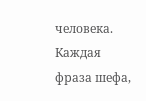человека.
Каждая фраза шефа,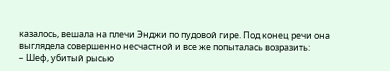казалось, вешала на плечи Энджи по пудовой гире. Под конец речи она выглядела совершенно несчастной и все же попыталась возразить:
– Шеф, убитый рысью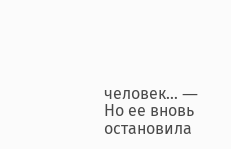человек… ― Но ее вновь остановила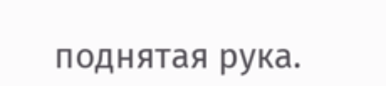поднятая рука.